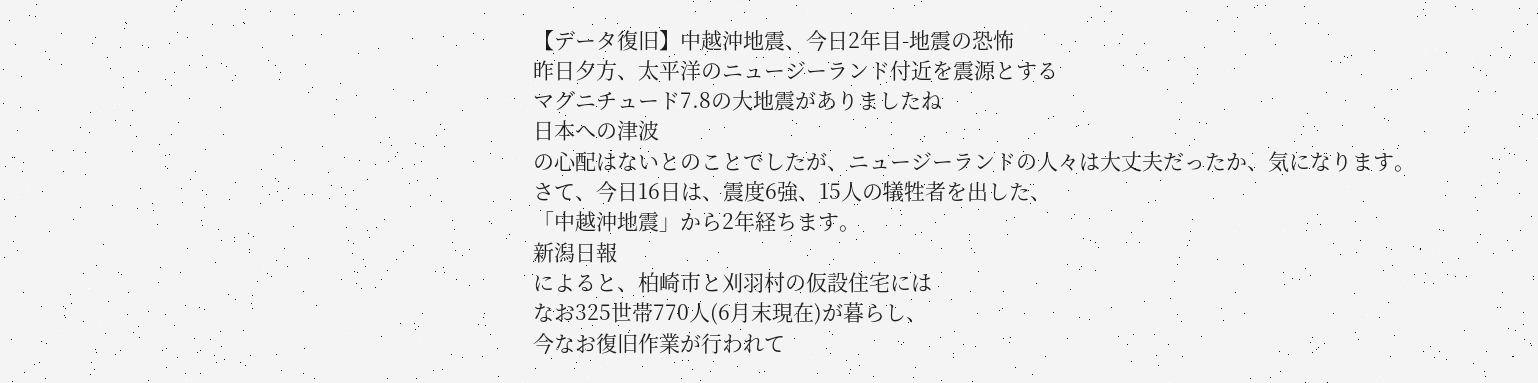【データ復旧】中越沖地震、今日2年目-地震の恐怖
昨日夕方、太平洋のニュージーランド付近を震源とする
マグニチュード7.8の大地震がありましたね
日本への津波
の心配はないとのことでしたが、ニュージーランドの人々は大丈夫だったか、気になります。
さて、今日16日は、震度6強、15人の犠牲者を出した、
「中越沖地震」から2年経ちます。
新潟日報
によると、柏崎市と刈羽村の仮設住宅には
なお325世帯770人(6月末現在)が暮らし、
今なお復旧作業が行われて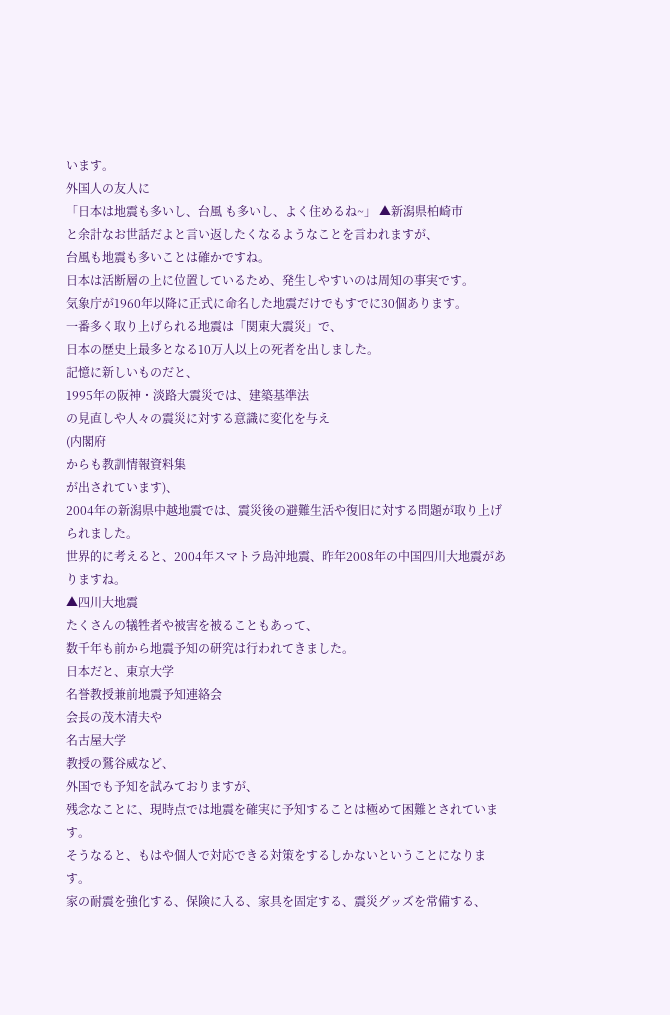います。
外国人の友人に
「日本は地震も多いし、台風 も多いし、よく住めるね~」 ▲新潟県柏崎市
と余計なお世話だよと言い返したくなるようなことを言われますが、
台風も地震も多いことは確かですね。
日本は活断層の上に位置しているため、発生しやすいのは周知の事実です。
気象庁が1960年以降に正式に命名した地震だけでもすでに30個あります。
一番多く取り上げられる地震は「関東大震災」で、
日本の歴史上最多となる10万人以上の死者を出しました。
記憶に新しいものだと、
1995年の阪神・淡路大震災では、建築基準法
の見直しや人々の震災に対する意識に変化を与え
(内閣府
からも教訓情報資料集
が出されています)、
2004年の新潟県中越地震では、震災後の避難生活や復旧に対する問題が取り上げられました。
世界的に考えると、2004年スマトラ島沖地震、昨年2008年の中国四川大地震がありますね。
▲四川大地震
たくさんの犠牲者や被害を被ることもあって、
数千年も前から地震予知の研究は行われてきました。
日本だと、東京大学
名誉教授兼前地震予知連絡会
会長の茂木清夫や
名古屋大学
教授の鷲谷威など、
外国でも予知を試みておりますが、
残念なことに、現時点では地震を確実に予知することは極めて困難とされています。
そうなると、もはや個人で対応できる対策をするしかないということになります。
家の耐震を強化する、保険に入る、家具を固定する、震災グッズを常備する、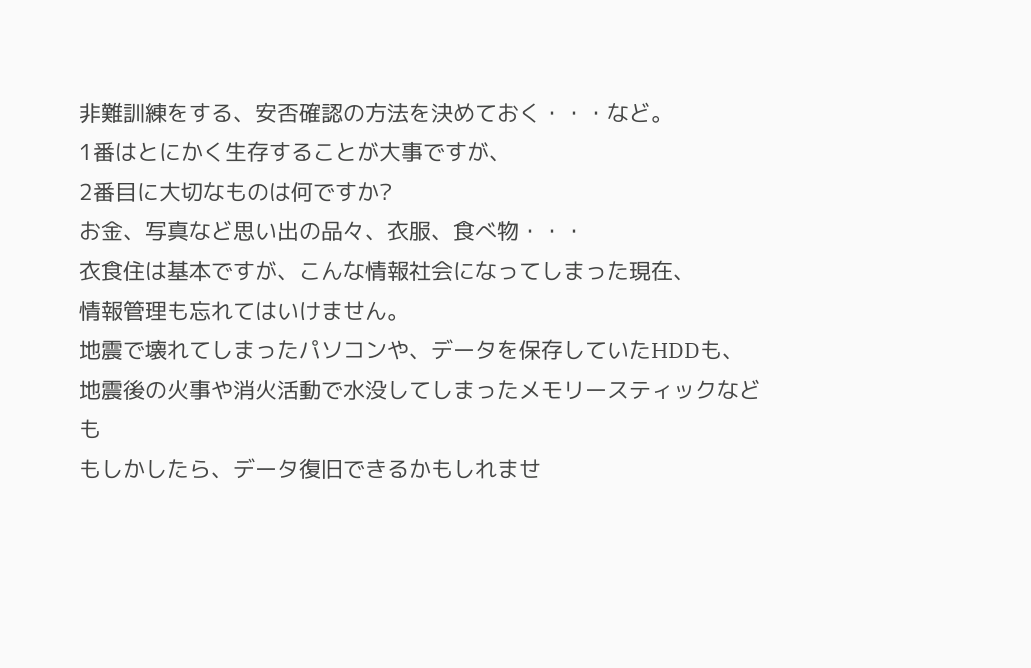非難訓練をする、安否確認の方法を決めておく・・・など。
1番はとにかく生存することが大事ですが、
2番目に大切なものは何ですか?
お金、写真など思い出の品々、衣服、食べ物・・・
衣食住は基本ですが、こんな情報社会になってしまった現在、
情報管理も忘れてはいけません。
地震で壊れてしまったパソコンや、データを保存していたHDDも、
地震後の火事や消火活動で水没してしまったメモリースティックなども
もしかしたら、データ復旧できるかもしれませ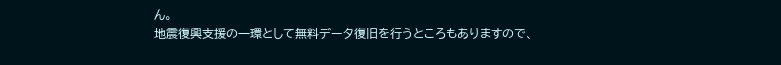ん。
地震復興支援の一環として無料データ復旧を行うところもありますので、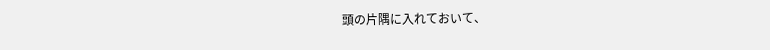頭の片隅に入れておいて、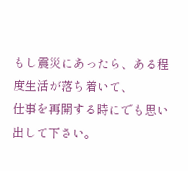もし震災にあったら、ある程度生活が落ち着いて、
仕事を再開する時にでも思い出して下さい。